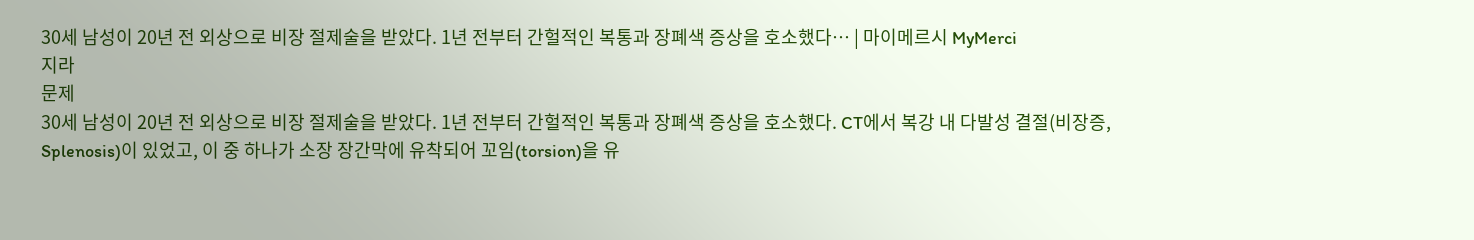30세 남성이 20년 전 외상으로 비장 절제술을 받았다. 1년 전부터 간헐적인 복통과 장폐색 증상을 호소했다… | 마이메르시 MyMerci
지라
문제
30세 남성이 20년 전 외상으로 비장 절제술을 받았다. 1년 전부터 간헐적인 복통과 장폐색 증상을 호소했다. CT에서 복강 내 다발성 결절(비장증, Splenosis)이 있었고, 이 중 하나가 소장 장간막에 유착되어 꼬임(torsion)을 유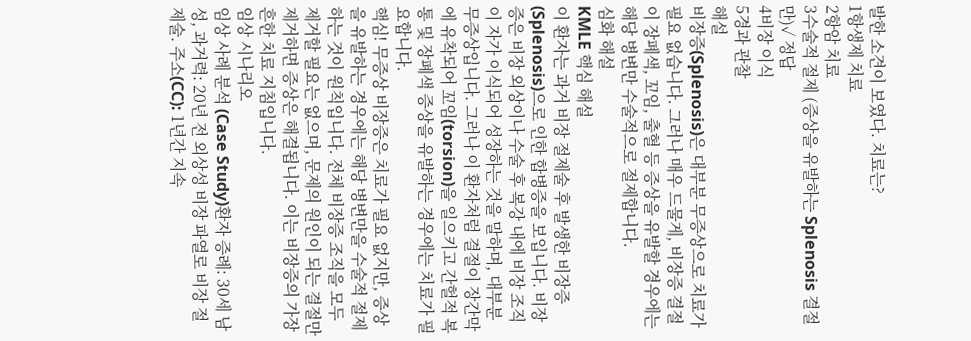발한 소견이 보였다. 치료는?
1항생제 치료
2항암 치료
3수술적 절제 (증상을 유발하는 Splenosis 결절만)✓ 정답
4비장 이식
5경과 관찰
해설
비장증(Splenosis)은 대부분 무증상으로 치료가 필요 없습니다. 그러나 매우 드물게, 비장증 결절이 장폐색, 꼬임, 출혈 등 증상을 유발할 경우에는 해당 병변만 수술적으로 절제합니다.
심화 해설
KMLE 핵심 해설
이 환자는 과거 비장 절제술 후 발생한 비장증(Splenosis)으로 인한 합병증을 보입니다. 비장증은 비장 외상이나 수술 후 복강 내에 비장 조직이 자가 이식되어 성장하는 것을 말하며, 대부분 무증상입니다. 그러나 이 환자처럼 결절이 장간막에 유착되어 꼬임(torsion)을 일으키고 간헐적 복통 및 장폐색 증상을 유발하는 경우에는 치료가 필요합니다.
핵심! 무증상 비장증은 치료가 필요 없지만, 증상을 유발하는 경우에는 해당 병변만을 수술적 절제하는 것이 원칙입니다. 전체 비장증 조직을 모두 제거할 필요는 없으며, 문제의 원인이 되는 결절만 제거하면 증상은 해결됩니다. 이는 비장증의 가장 흔한 치료 지침입니다.
임상 시나리오
임상 사례 분석 (Case Study)환자 증례: 30세 남성, 과거력: 20년 전 외상성 비장 파열로 비장 절제술. 주소(CC): 1년간 지속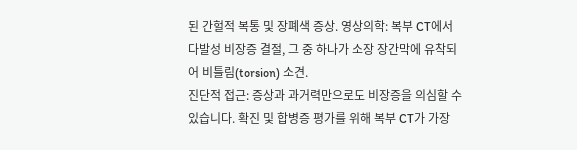된 간헐적 복통 및 장폐색 증상. 영상의학: 복부 CT에서 다발성 비장증 결절, 그 중 하나가 소장 장간막에 유착되어 비틀림(torsion) 소견.
진단적 접근: 증상과 과거력만으로도 비장증을 의심할 수 있습니다. 확진 및 합병증 평가를 위해 복부 CT가 가장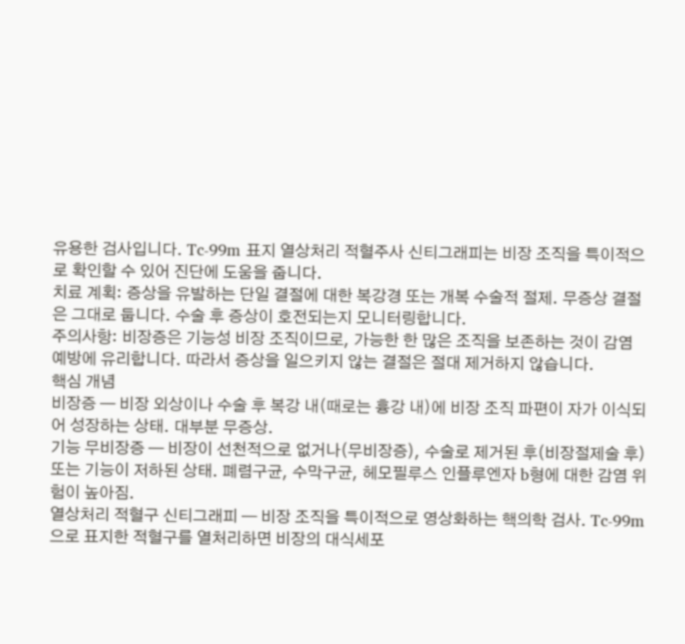유용한 검사입니다. Tc-99m 표지 열상처리 적혈주사 신티그래피는 비장 조직을 특이적으로 확인할 수 있어 진단에 도움을 줍니다.
치료 계획: 증상을 유발하는 단일 결절에 대한 복강경 또는 개복 수술적 절제. 무증상 결절은 그대로 둡니다. 수술 후 증상이 호전되는지 모니터링합니다.
주의사항: 비장증은 기능성 비장 조직이므로, 가능한 한 많은 조직을 보존하는 것이 감염 예방에 유리합니다. 따라서 증상을 일으키지 않는 결절은 절대 제거하지 않습니다.
핵심 개념
비장증 — 비장 외상이나 수술 후 복강 내(때로는 흉강 내)에 비장 조직 파편이 자가 이식되어 성장하는 상태. 대부분 무증상.
기능 무비장증 — 비장이 선천적으로 없거나(무비장증), 수술로 제거된 후(비장절제술 후) 또는 기능이 저하된 상태. 폐렴구균, 수막구균, 헤모필루스 인플루엔자 b형에 대한 감염 위험이 높아짐.
열상처리 적혈구 신티그래피 — 비장 조직을 특이적으로 영상화하는 핵의학 검사. Tc-99m으로 표지한 적혈구를 열처리하면 비장의 대식세포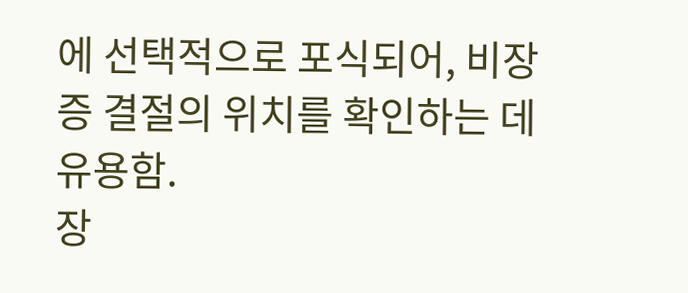에 선택적으로 포식되어, 비장증 결절의 위치를 확인하는 데 유용함.
장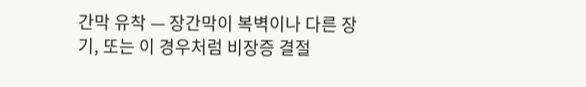간막 유착 — 장간막이 복벽이나 다른 장기, 또는 이 경우처럼 비장증 결절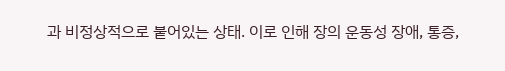과 비정상적으로 붙어있는 상태. 이로 인해 장의 운동성 장애, 통증,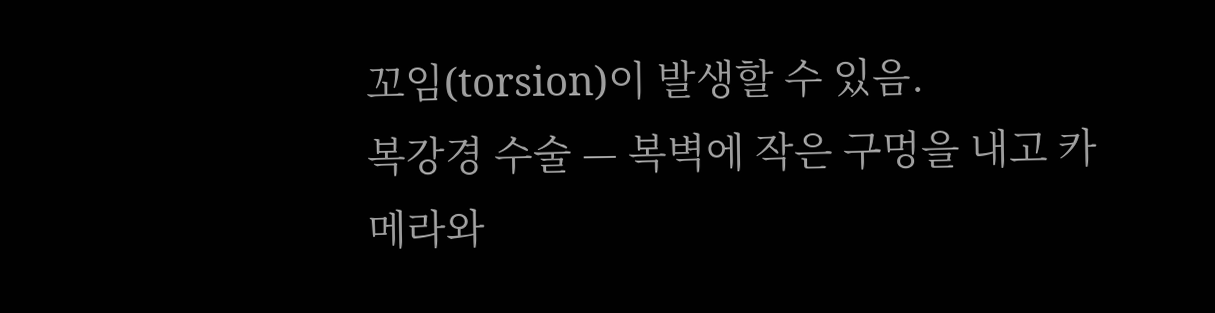꼬임(torsion)이 발생할 수 있음.
복강경 수술 — 복벽에 작은 구멍을 내고 카메라와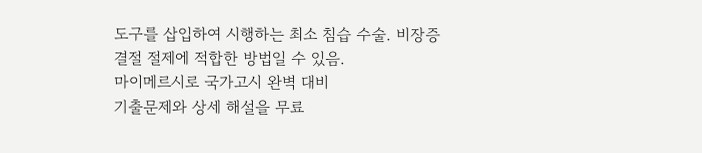도구를 삽입하여 시행하는 최소 침습 수술. 비장증 결절 절제에 적합한 방법일 수 있음.
마이메르시로 국가고시 완벽 대비
기출문제와 상세 해설을 무료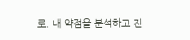로. 내 약점을 분석하고 진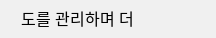도를 관리하며 더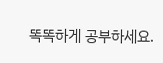똑똑하게 공부하세요.